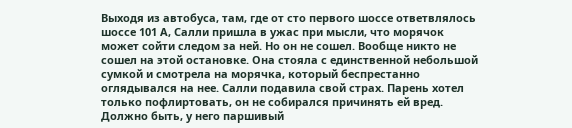Выходя из автобуса, там, где от сто первого шоссе ответвлялось шоссе 101 А, Салли пришла в ужас при мысли, что морячок может сойти следом за ней. Но он не сошел. Вообще никто не сошел на этой остановке. Она стояла с единственной небольшой сумкой и смотрела на морячка, который беспрестанно оглядывался на нее. Салли подавила свой страх. Парень хотел только пофлиртовать, он не собирался причинять ей вред. Должно быть, у него паршивый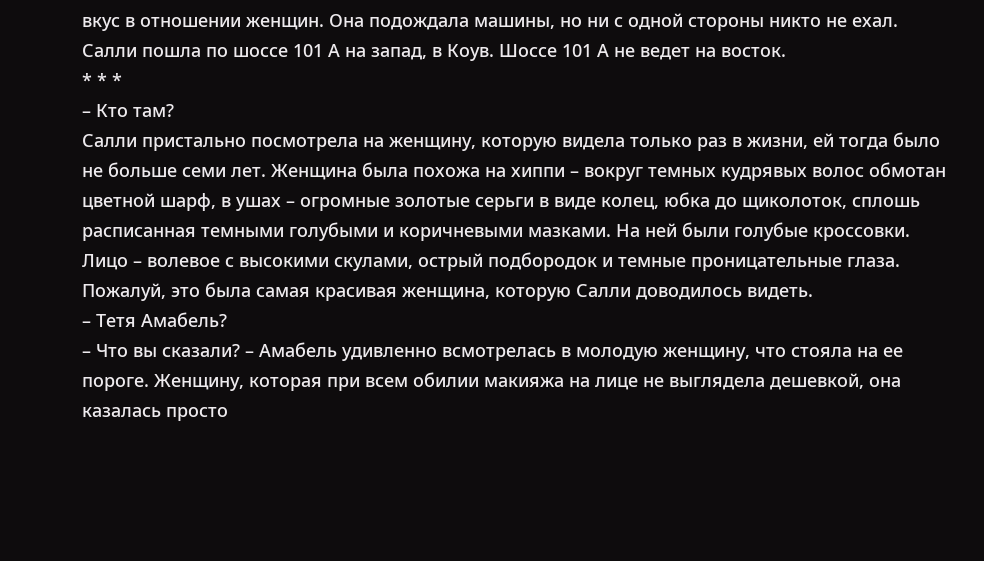вкус в отношении женщин. Она подождала машины, но ни с одной стороны никто не ехал.
Салли пошла по шоссе 101 А на запад, в Коув. Шоссе 101 А не ведет на восток.
* * *
– Кто там?
Салли пристально посмотрела на женщину, которую видела только раз в жизни, ей тогда было не больше семи лет. Женщина была похожа на хиппи – вокруг темных кудрявых волос обмотан цветной шарф, в ушах – огромные золотые серьги в виде колец, юбка до щиколоток, сплошь расписанная темными голубыми и коричневыми мазками. На ней были голубые кроссовки. Лицо – волевое с высокими скулами, острый подбородок и темные проницательные глаза. Пожалуй, это была самая красивая женщина, которую Салли доводилось видеть.
– Тетя Амабель?
– Что вы сказали? – Амабель удивленно всмотрелась в молодую женщину, что стояла на ее пороге. Женщину, которая при всем обилии макияжа на лице не выглядела дешевкой, она казалась просто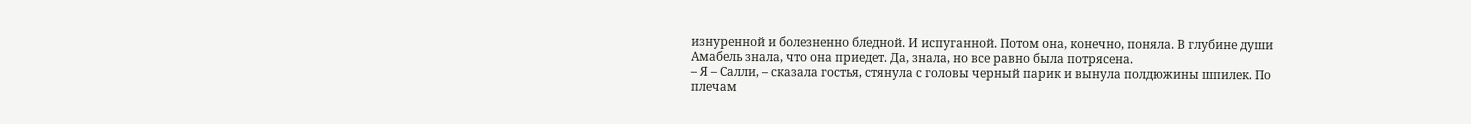изнуренной и болезненно бледной. И испуганной. Потом она, конечно, поняла. В глубине души Амабель знала, что она приедет. Да, знала, но все равно была потрясена.
– Я – Салли, – сказала гостья, стянула с головы черный парик и вынула полдюжины шпилек. По плечам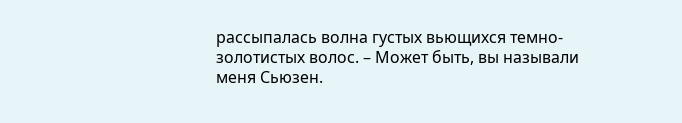рассыпалась волна густых вьющихся темно-золотистых волос. – Может быть, вы называли меня Сьюзен.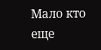Мало кто еще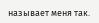называет меня так.